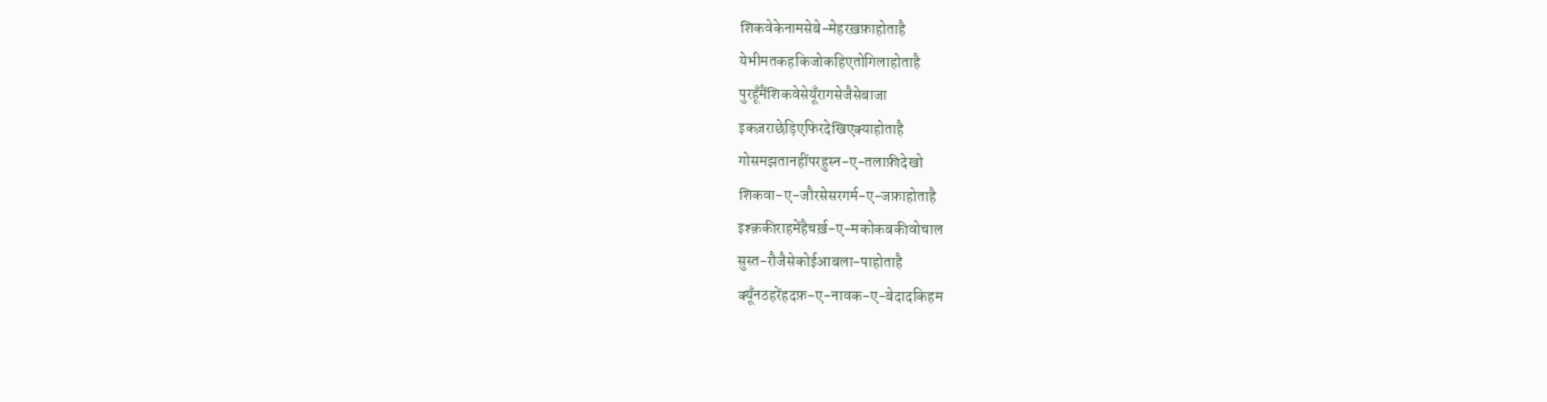शिकवेकेनामसेबे-मेहरख़फ़ाहोताहै
येभीमतकहकिजोकहिएतोगिलाहोताहै
पुरहूँमैंशिकवेसेयूँरागसेजैसेबाजा
इकज़राछेड़िएफिरदेखिएक्याहोताहै
गोसमझतानहींपरहुस्न-ए-तलाफ़ीदेखो
शिकवा-ए-जौरसेसरगर्म-ए-जफ़ाहोताहै
इश्क़कीराहमेंहैचर्ख़-ए-मकोकबकीवोचाल
सुस्त-रौजैसेकोईआबला-पाहोताहै
क्यूँनठहरेंहदफ़-ए-नावक-ए-बेदादकिहम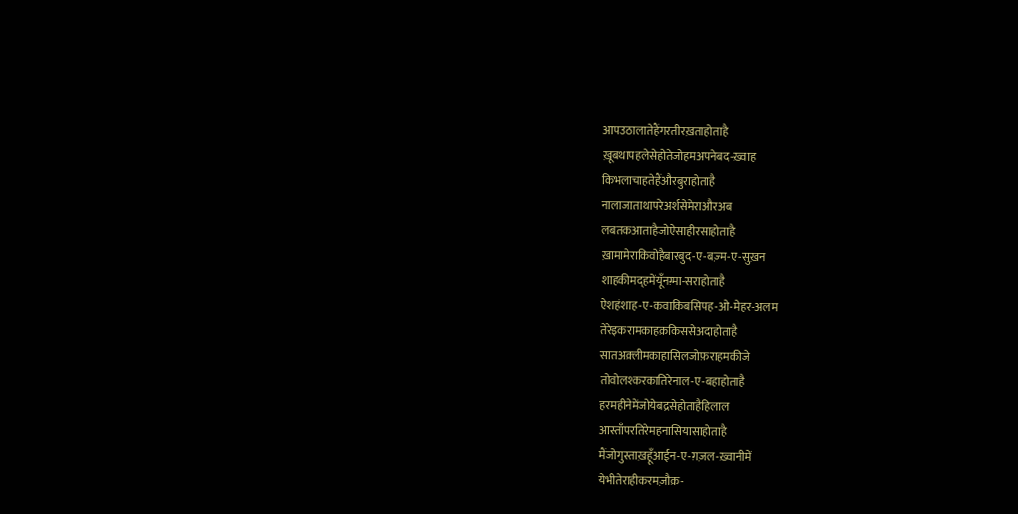आपउठालातेहैंगरतीरख़ताहोताहै
ख़ूबथापहलेसेहोतेजोहमअपनेबद-ख़्वाह
किभलाचाहतेहैंऔरबुराहोताहै
नालाजाताथापरेअर्शसेमेराऔरअब
लबतकआताहैजोऐसाहीरसाहोताहै
ख़ामामेराकिवोहैबारबुद-ए-बज़्म-ए-सुख़न
शाहकीमद्हमेंयूँनग़्मा-सराहोताहै
ऐशहंशाह-ए-कवाकिबसिपह-ओ-मेहर-अलम
तेरेइकरामकाहक़किससेअदाहोताहै
सातअक़्लीमकाहासिलजोफ़राहमकीजे
तोवोलश्करकातिरेनाल-ए-बहाहोताहै
हरमहीनेमेंजोयेबद्रसेहोताहैहिलाल
आस्ताँपरतिरेमहनासियासाहोताहै
मैंजोगुस्ताख़हूँआईन-ए-ग़ज़ल-ख़्वानीमें
येभीतेराहीकरमज़ौक़-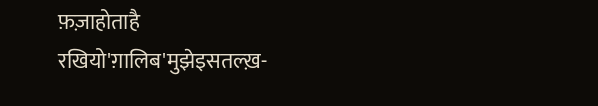फ़ज़ाहोताहै
रखियो'ग़ालिब'मुझेइसतल्ख़-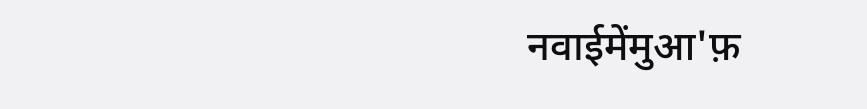नवाईमेंमुआ'फ़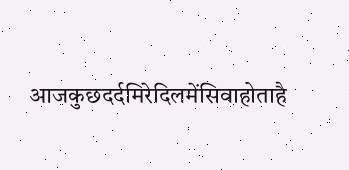आजकुछदर्दमिरेदिलमेंसिवाहोताहै